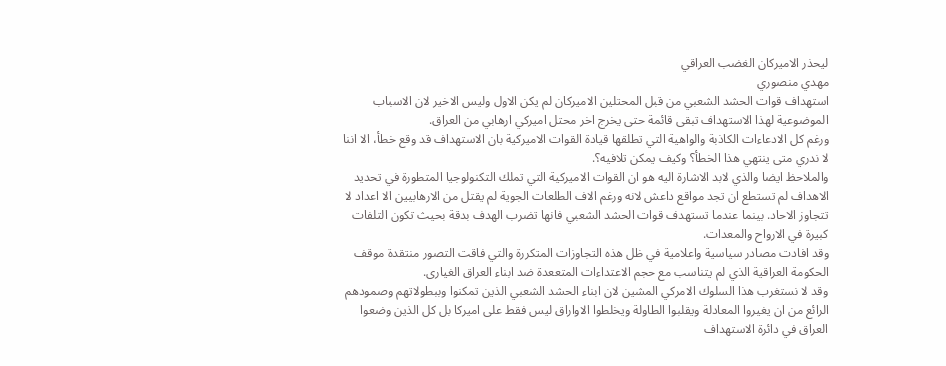ليحذر الاميركان الغضب العراقي
مهدي منصوري
استهداف قوات الحشد الشعبي من قبل المحتلين الاميركان لم يكن الاول وليس الاخير لان الاسباب الموضوعية لهذا الاستهداف تبقى قائمة حتى يخرج اخر محتل اميركي ارهابي من العراق.
ورغم كل الادعاءات الكاذبة والواهية التي تطلقها قيادة القوات الاميركية بان الاستهداف قد وقع خطأ، الا اننا لا ندري متى ينتهي هذا الخطأ؟ وكيف يمكن تلافيه؟.
والملاحظ ايضا والذي لابد الاشارة اليه هو ان القوات الاميركية التي تملك التكنولوجيا المتطورة في تحديد الاهداف لم تستطع ان تجد مواقع داعش لانه ورغم الاف الطلعات الجوية لم يقتل من الارهابيين الا اعداد لا تتجاوز الاحاد. بينما عندما تستهدف قوات الحشد الشعبي فانها تضرب الهدف بدقة بحيث تكون التلفات كبيرة في الارواح والمعدات.
وقد افادت مصادر سياسية واعلامية في ظل هذه التجاوزات المتكررة والتي فاقت التصور منتقدة موقف الحكومة العراقية الذي لم يتناسب مع حجم الاعتداءات المتععدة ضد ابناء العراق الغيارى.
وقد لا نستغرب هذا السلوك الامركي المشين لان ابناء الحشد الشعبي الذين تمكنوا وببطولاتهم وصمودهم الرائع من ان يغيروا المعادلة ويقلبوا الطاولة ويخلطوا الاواراق ليس فقط على اميركا بل كل الذين وضعوا العراق في دائرة الاستهداف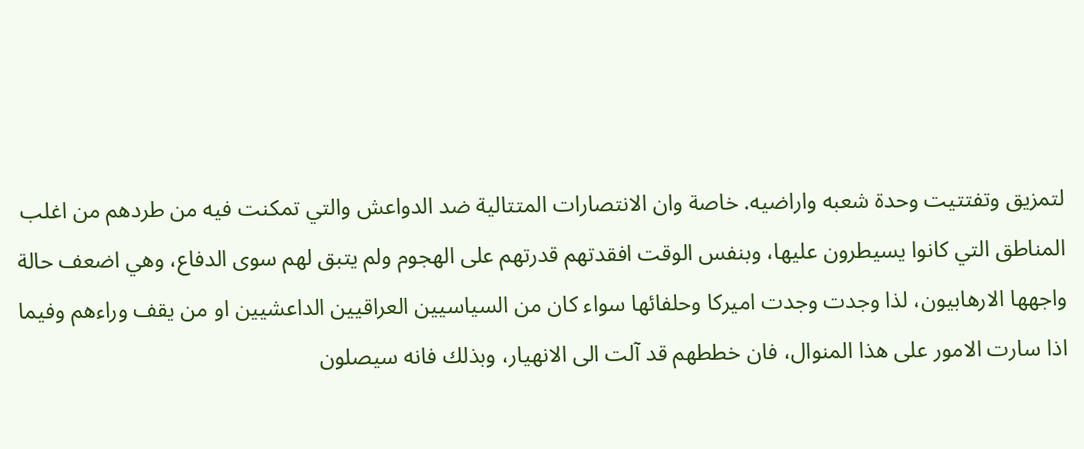لتمزيق وتفتتيت وحدة شعبه واراضيه. خاصة وان الانتصارات المتتالية ضد الدواعش والتي تمكنت فيه من طردهم من اغلب المناطق التي كانوا يسيطرون عليها، وبنفس الوقت افقدتهم قدرتهم على الهجوم ولم يتبق لهم سوى الدفاع، وهي اضعف حالة واجهها الارهابيون، لذا وجدت وجدت اميركا وحلفائها سواء كان من السياسيين العراقيين الداعشيين او من يقف وراءهم وفيما اذا سارت الامور على هذا المنوال، فان خططهم قد آلت الى الانهيار، وبذلك فانه سيصلون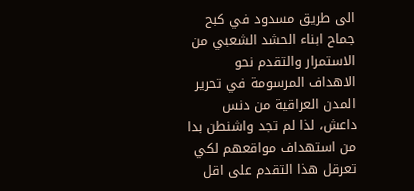الى طريق مسدود في كبح جماح ابناء الحشد الشعبي من الاستمرار والتقدم نحو الاهداف المرسومة في تحرير المدن العراقية من دنس داعش، لذا لم تجد واشنطن بدا من استهداف مواقعهم لكي تعرقل هذا التقدم على اقل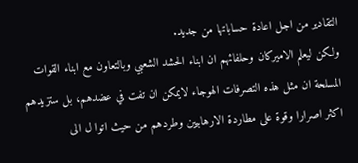التقادير من اجل اعادة حساباتها من جديد.
ولكن ليعلم الاميركان وحلفائهم ان ابناء الحشد الشعبي وبالتعاون مع ابناء القوات المسلحة ان مثل هذه التصرفات الهوجاء لايمكن ان تفت في عضدهم، بل ستزيدهم اكثر اصرارا وقوة على مطاردة الارهابيين وطردهم من حيث اتوا ل الى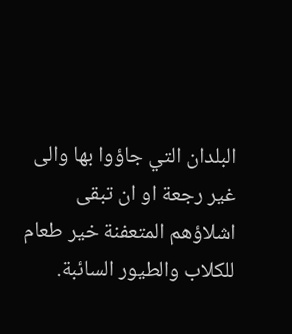البلدان التي جاؤوا بها والى غير رجعة او ان تبقى اشلاؤهم المتعفنة خير طعام للكلاب والطيور السائبة.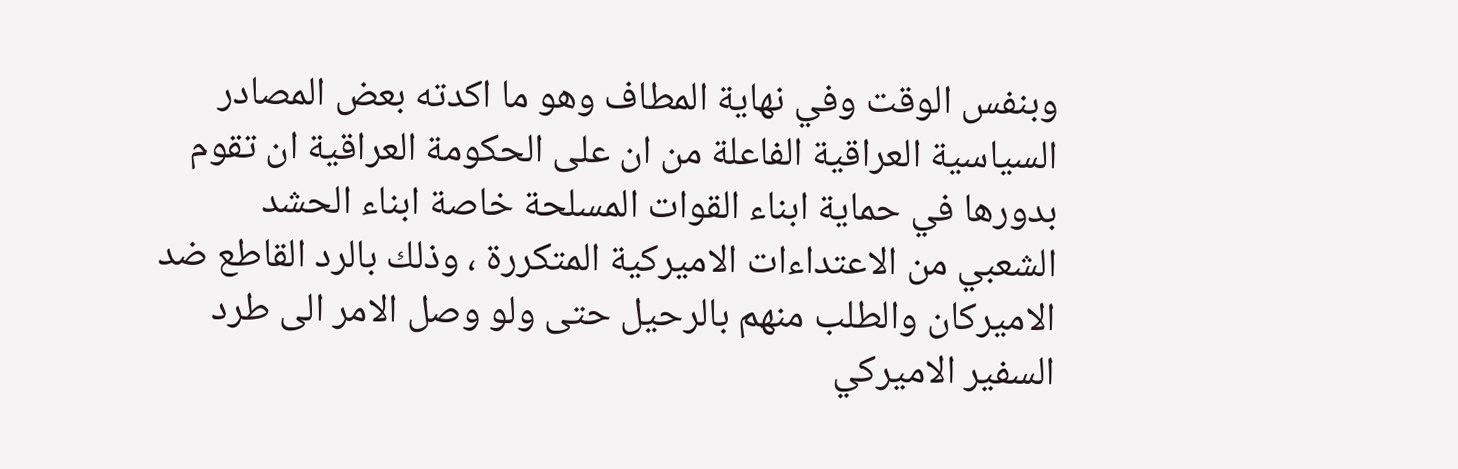وبنفس الوقت وفي نهاية المطاف وهو ما اكدته بعض المصادر السياسية العراقية الفاعلة من ان على الحكومة العراقية ان تقوم بدورها في حماية ابناء القوات المسلحة خاصة ابناء الحشد الشعبي من الاعتداءات الاميركية المتكررة ، وذلك بالرد القاطع ضد الاميركان والطلب منهم بالرحيل حتى ولو وصل الامر الى طرد السفير الاميركي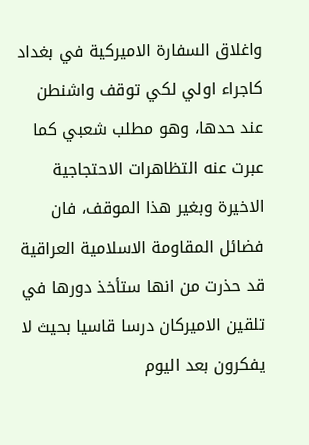واغلاق السفارة الاميركية في بغداد كاجراء اولي لكي توقف واشنطن عند حدها، وهو مطلب شعبي كما عبرت عنه التظاهرات الاحتجاجية الاخيرة وبغير هذا الموقف، فان فضائل المقاومة الاسلامية العراقية قد حذرت من انها ستأخذ دورها في تلقين الاميركان درسا قاسيا بحيث لا يفكرون بعد اليوم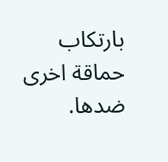بارتكاب حماقة اخرى ضدها.